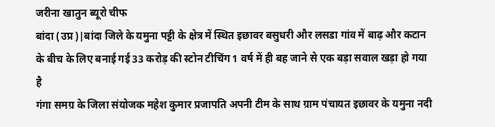जरीना खातुन ब्यूरो चीफ
बांदा (उप्र)|बांदा जिले के यमुना पट्टी के क्षेत्र में स्थित इछावर बसुधरी और लसडा गांव में बाढ़ और कटान के बीच के लिए बनाई गई 33 करोड़ की स्टोन टीचिंग 1 वर्ष में ही बह जाने से एक बड़ा सवाल खड़ा हो गया है
गंगा समग्र के जिला संयोजक महेश कुमार प्रजापति अपनी टीम के साथ ग्राम पंचायत इछावर के यमुना नदी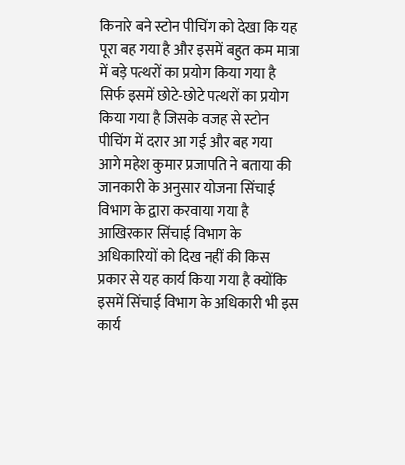किनारे बने स्टोन पीचिंग को देखा कि यह पूरा बह गया है और इसमें बहुत कम मात्रा में बड़े पत्थरों का प्रयोग किया गया है सिर्फ इसमें छोटे-छोटे पत्थरों का प्रयोग किया गया है जिसके वजह से स्टोन पीचिंग में दरार आ गई और बह गया
आगे महेश कुमार प्रजापति ने बताया की जानकारी के अनुसार योजना सिंचाई विभाग के द्वारा करवाया गया है आखिरकार सिंचाई विभाग के अधिकारियों को दिख नहीं की किस प्रकार से यह कार्य किया गया है क्योंकि इसमें सिंचाई विभाग के अधिकारी भी इस कार्य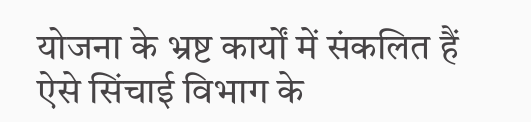योजना के भ्रष्ट कार्यों में संकलित हैं ऐसे सिंचाई विभाग के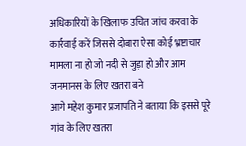अधिकारियों के खिलाफ उचित जांच करवा के कार्रवाई करें जिससे दोबारा ऐसा कोई भ्रष्टाचार मामला ना हो जो नदी से जुड़ा हो और आम जनमानस के लिए खतरा बने
आगे महेश कुमार प्रजापति ने बताया कि इससे पूरे गांव के लिए खतरा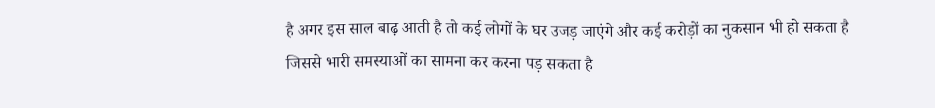है अगर इस साल बाढ़ आती है तो कई लोगों के घर उजड़ जाएंगे और कई करोड़ों का नुकसान भी हो सकता है जिससे भारी समस्याओं का सामना कर करना पड़ सकता है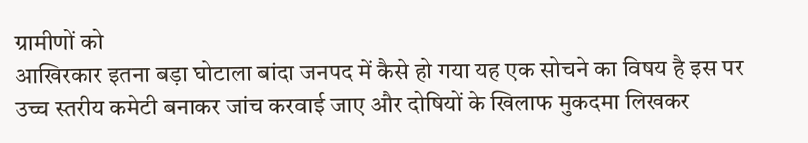ग्रामीणों को
आखिरकार इतना बड़ा घोटाला बांदा जनपद में कैसे हो गया यह एक सोचने का विषय है इस पर उच्च स्तरीय कमेटी बनाकर जांच करवाई जाए और दोषियों के खिलाफ मुकदमा लिखकर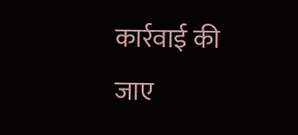कार्रवाई की जाए